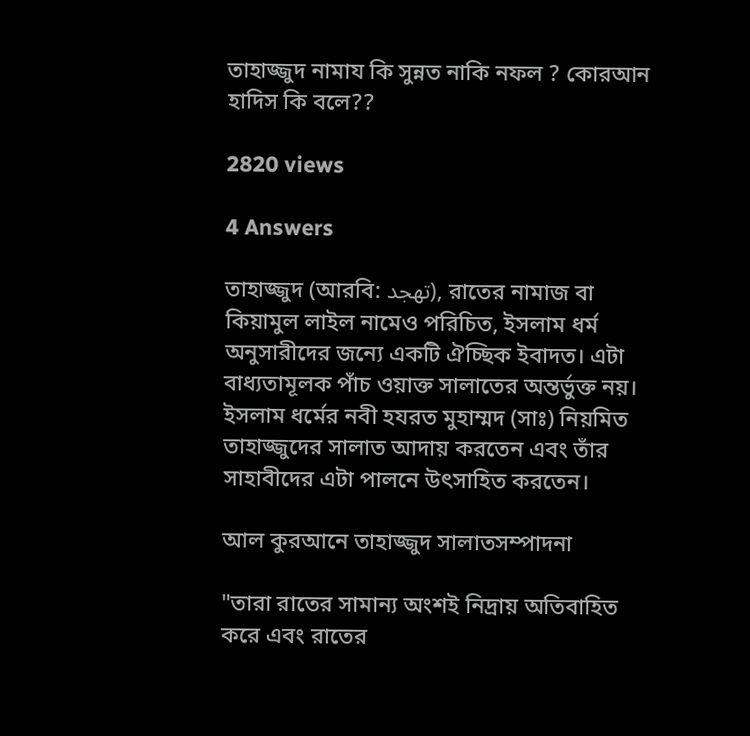তাহাজ্জুদ নামায কি সুন্নত নাকি নফল ? কোরআন হাদিস কি বলে??

2820 views

4 Answers

তাহাজ্জুদ (আরবি: تهجد), রাতের নামাজ বা কিয়ামুল লাইল নামেও পরিচিত, ইসলাম ধর্ম অনুসারীদের জন্যে একটি ঐচ্ছিক ইবাদত। এটা বাধ্যতামূলক পাঁচ ওয়াক্ত সালাতের অন্তর্ভুক্ত নয়। ইসলাম ধর্মের নবী হযরত মুহাম্মদ (সাঃ) নিয়মিত তাহাজ্জুদের সালাত আদায় করতেন এবং তাঁর সাহাবীদের এটা পালনে উৎসাহিত করতেন।

আল কুরআনে তাহাজ্জুদ সালাতসম্পাদনা

"তারা রাতের সামান্য অংশই নিদ্রায় অতিবাহিত করে এবং রাতের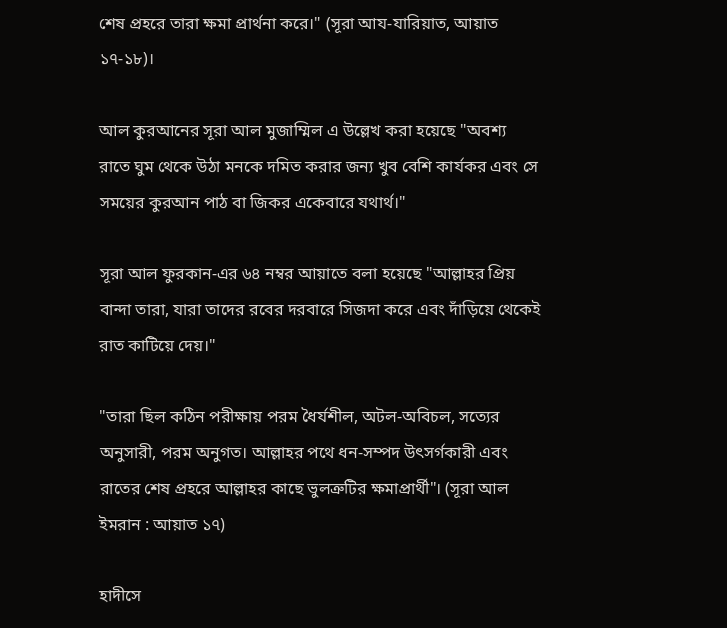শেষ প্রহরে তারা ক্ষমা প্রার্থনা করে।" (সূরা আয-যারিয়াত, আয়াত ১৭-১৮)।

আল কুরআনের সূরা আল মুজাম্মিল এ উল্লেখ করা হয়েছে "অবশ্য রাতে ঘুম থেকে উঠা মনকে দমিত করার জন্য খুব বেশি কার্যকর এবং সে সময়ের কুরআন পাঠ বা জিকর একেবারে যথার্থ।"

সূরা আল ফুরকান-এর ৬৪ নম্বর আয়াতে বলা হয়েছে "আল্লাহর প্রিয় বান্দা তারা, যারা তাদের রবের দরবারে সিজদা করে এবং দাঁড়িয়ে থেকেই রাত কাটিয়ে দেয়।"

"তারা ছিল কঠিন পরীক্ষায় পরম ধৈর্যশীল, অটল-অবিচল, সত্যের অনুসারী, পরম অনুগত। আল্লাহর পথে ধন-সম্পদ উৎসর্গকারী এবং রাতের শেষ প্রহরে আল্লাহর কাছে ভুলত্রুটির ক্ষমাপ্রার্থী"। (সূরা আল ইমরান : আয়াত ১৭)

হাদীসে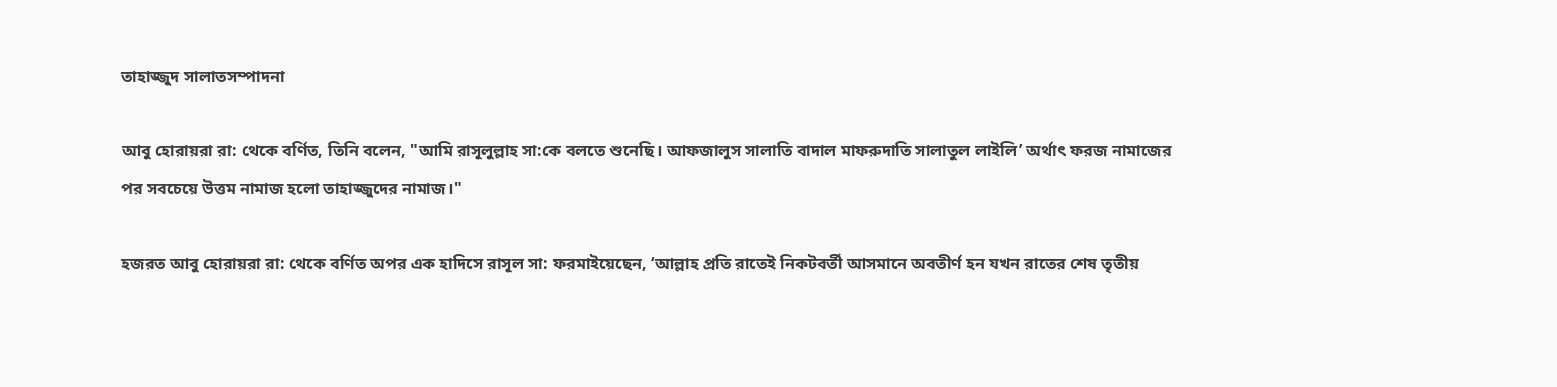তাহাজ্জুদ সালাতসম্পাদনা

আবু হোরায়রা রা: থেকে বর্ণিত, তিনি বলেন, "আমি রাসূলুল্লাহ সা:কে বলতে শুনেছি। আফজালুস সালাতি বাদাল মাফরুদাতি সালাতুল লাইলি’ অর্থাৎ ফরজ নামাজের পর সবচেয়ে উত্তম নামাজ হলো তাহাজ্জুদের নামাজ।"

হজরত আবু হোরায়রা রা: থেকে বর্ণিত অপর এক হাদিসে রাসূল সা: ফরমাইয়েছেন, ‘আল্লাহ প্রতি রাতেই নিকটবর্তী আসমানে অবতীর্ণ হন যখন রাতের শেষ তৃতীয়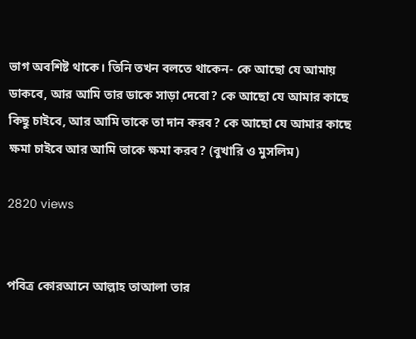ভাগ অবশিষ্ট থাকে। তিনি তখন বলতে থাকেন- কে আছো যে আমায় ডাকবে, আর আমি তার ডাকে সাড়া দেবো? কে আছো যে আমার কাছে কিছু চাইবে, আর আমি তাকে তা দান করব? কে আছো যে আমার কাছে ক্ষমা চাইবে আর আমি তাকে ক্ষমা করব? (বুখারি ও মুসলিম)

2820 views


পবিত্র কোরআনে আল্লাহ তাআলা তার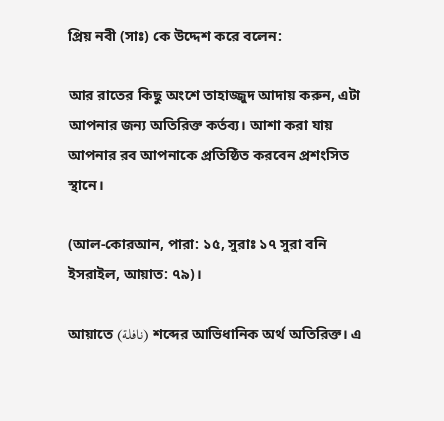প্রিয় নবী (সাঃ) কে উদ্দেশ করে বলেন:

আর রাতের কিছু অংশে তাহাজ্জুদ আদায় করুন, এটা আপনার জন্য অতিরিক্ত কর্তব্য। আশা করা যায় আপনার রব আপনাকে প্রতিষ্ঠিত করবেন প্রশংসিত স্থানে।

(আল-কোরআন, পারা: ১৫, সুরাঃ ১৭ সুরা বনি ইসরাইল, আয়াত: ৭৯)।

আয়াতে (نافلة) শব্দের আভিধানিক অর্থ অতিরিক্ত। এ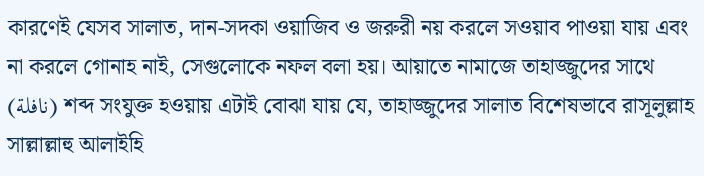কারণেই যেসব সালাত, দান-সদকা ওয়াজিব ও জরুরী নয় করলে সওয়াব পাওয়া যায় এবং না করলে গোনাহ নাই, সেগুলোকে নফল বলা হয়। আয়াতে নামাজে তাহাজ্জুদের সাথে (نافلة) শব্দ সংযুক্ত হওয়ায় এটাই বোঝা যায় যে, তাহাজ্জুদের সালাত বিশেষভাবে রাসূলুল্লাহ সাল্লাল্লাহু আলাইহি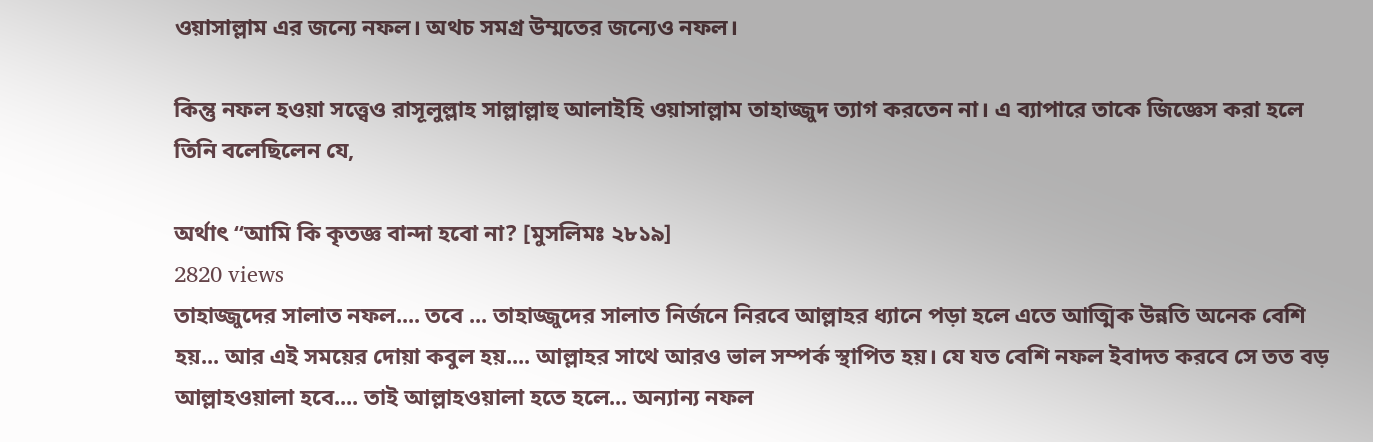ওয়াসাল্লাম এর জন্যে নফল। অথচ সমগ্র উম্মতের জন্যেও নফল।

কিন্তু নফল হওয়া সত্ত্বেও রাসূলুল্লাহ সাল্লাল্লাহু আলাইহি ওয়াসাল্লাম তাহাজ্জুদ ত্যাগ করতেন না। এ ব্যাপারে তাকে জিজ্ঞেস করা হলে তিনি বলেছিলেন যে,

অর্থাৎ “আমি কি কৃতজ্ঞ বান্দা হবো না? [মুসলিমঃ ২৮১৯]
2820 views
তাহাজ্জুদের সালাত নফল.... তবে ... তাহাজ্জুদের সালাত নির্জনে নিরবে আল্লাহর ধ্যানে পড়া হলে এতে আত্মিক উন্নতি অনেক বেশি হয়... আর এই সময়ের দোয়া কবুল হয়.... আল্লাহর সাথে আরও ভাল সম্পর্ক স্থাপিত হয়। যে যত বেশি নফল ইবাদত করবে সে তত বড় আল্লাহওয়ালা হবে.... তাই আল্লাহওয়ালা হতে হলে... অন্যান্য নফল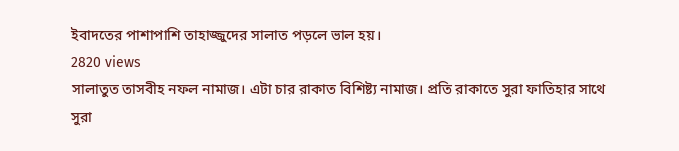ইবাদতের পাশাপাশি তাহাজ্জুদের সালাত পড়লে ভাল হয়।
2820 views
সালাতুত তাসবীহ নফল নামাজ। এটা চার রাকাত বিশিষ্ট্য নামাজ। প্রতি রাকাতে সুরা ফাতিহার সাথে সুরা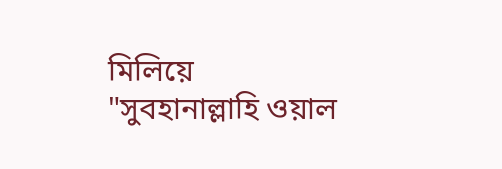মিলিয়ে "সুবহানাল্লাহি ওয়াল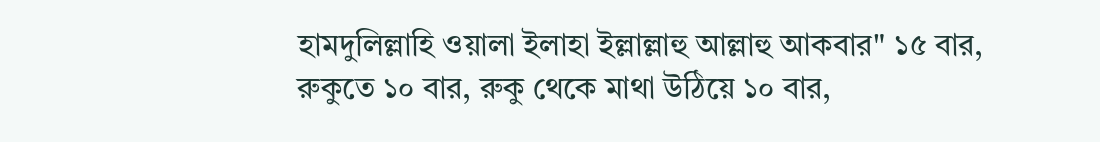হামদুলিল্লাহি ওয়ালা ইলাহা ইল্লাল্লাহু আল্লাহু আকবার" ১৫ বার, রুকুতে ১০ বার, রুকু থেকে মাথা উঠিয়ে ১০ বার,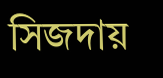সিজদায়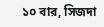১০ বার, সিজদা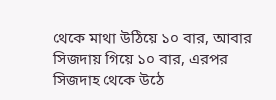থেকে মাথা উঠিয়ে ১০ বার, আবার সিজদায় গিয়ে ১০ বার, এরপর সিজদাহ থেকে উঠে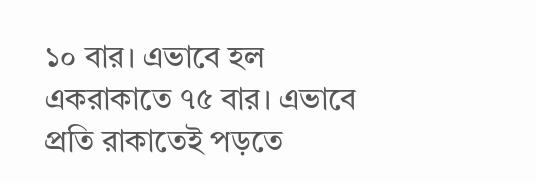১০ বার। এভাবে হল একরাকাতে ৭৫ বার। এভাবে প্রতি রাকাতেই পড়তে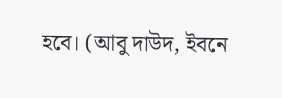হবে। (আবু দাউদ, ইবনে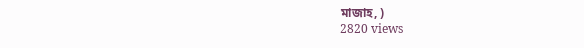মাজাহ, )
2820 views